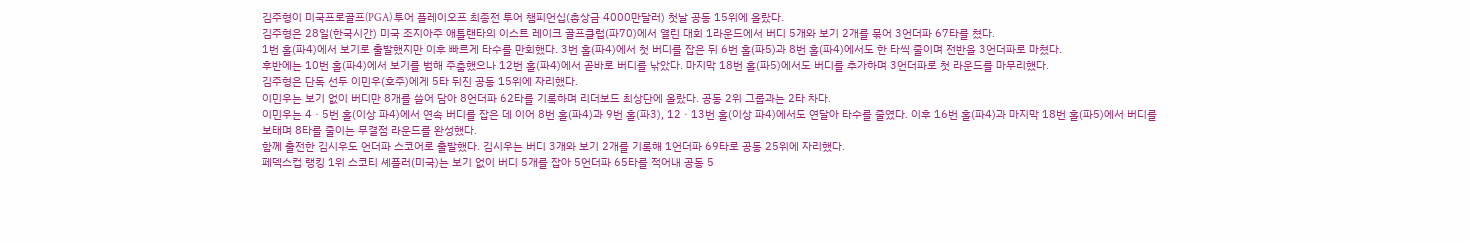김주형이 미국프로골프(PGA) 투어 플레이오프 최종전 투어 챔피언십(총상금 4000만달러) 첫날 공동 15위에 올랐다.
김주형은 28일(한국시간) 미국 조지아주 애틀랜타의 이스트 레이크 골프클럽(파70)에서 열린 대회 1라운드에서 버디 5개와 보기 2개를 묶어 3언더파 67타를 쳤다.
1번 홀(파4)에서 보기로 출발했지만 이후 빠르게 타수를 만회했다. 3번 홀(파4)에서 첫 버디를 잡은 뒤 6번 홀(파5)과 8번 홀(파4)에서도 한 타씩 줄이며 전반을 3언더파로 마쳤다.
후반에는 10번 홀(파4)에서 보기를 범해 주춤했으나 12번 홀(파4)에서 곧바로 버디를 낚았다. 마지막 18번 홀(파5)에서도 버디를 추가하며 3언더파로 첫 라운드를 마무리했다.
김주형은 단독 선두 이민우(호주)에게 5타 뒤진 공동 15위에 자리했다.
이민우는 보기 없이 버디만 8개를 쓸어 담아 8언더파 62타를 기록하며 리더보드 최상단에 올랐다. 공동 2위 그룹과는 2타 차다.
이민우는 4ㆍ5번 홀(이상 파4)에서 연속 버디를 잡은 데 이어 8번 홀(파4)과 9번 홀(파3), 12ㆍ13번 홀(이상 파4)에서도 연달아 타수를 줄였다. 이후 16번 홀(파4)과 마지막 18번 홀(파5)에서 버디를 보태며 8타를 줄이는 무결점 라운드를 완성했다.
함께 출전한 김시우도 언더파 스코어로 출발했다. 김시우는 버디 3개와 보기 2개를 기록해 1언더파 69타로 공동 25위에 자리했다.
페덱스컵 랭킹 1위 스코티 셰플러(미국)는 보기 없이 버디 5개를 잡아 5언더파 65타를 적어내 공동 5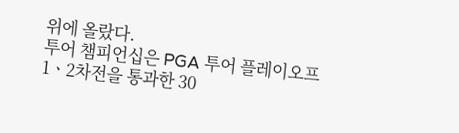위에 올랐다.
투어 챔피언십은 PGA 투어 플레이오프 1ㆍ2차전을 통과한 30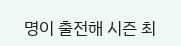명이 출전해 시즌 최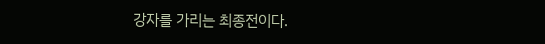강자를 가리는 최종전이다.